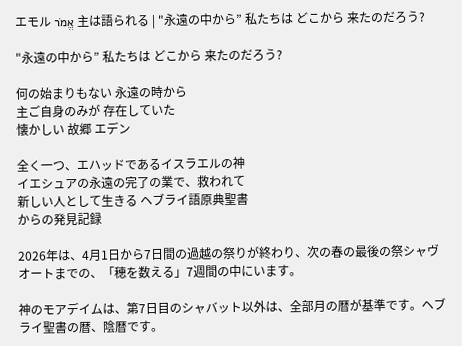エモル אֱמֹר 主は語られる | "永遠の中から” 私たちは どこから 来たのだろう?

"永遠の中から” 私たちは どこから 来たのだろう?

何の始まりもない 永遠の時から
主ご自身のみが 存在していた
懐かしい 故郷 エデン

全く一つ、エハッドであるイスラエルの神
イエシュアの永遠の完了の業で、救われて
新しい人として生きる ヘブライ語原典聖書
からの発見記録

2026年は、4月1日から7日間の過越の祭りが終わり、次の春の最後の祭シャヴオートまでの、「穂を数える」7週間の中にいます。

神のモアデイムは、第7日目のシャバット以外は、全部月の暦が基準です。ヘブライ聖書の暦、陰暦です。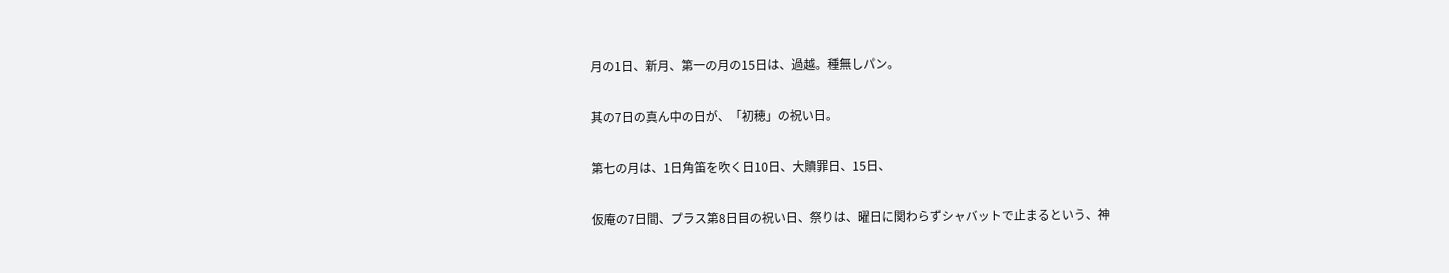月の1日、新月、第一の月の15日は、過越。種無しパン。

其の7日の真ん中の日が、「初穂」の祝い日。

第七の月は、1日角笛を吹く日10日、大贖罪日、15日、

仮庵の7日間、プラス第8日目の祝い日、祭りは、曜日に関わらずシャバットで止まるという、神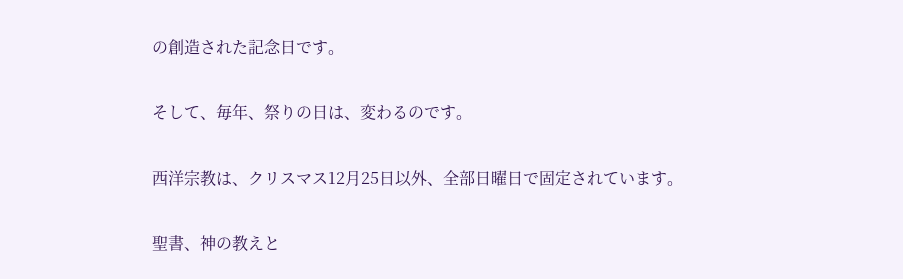の創造された記念日です。

そして、毎年、祭りの日は、変わるのです。

西洋宗教は、クリスマス12月25日以外、全部日曜日で固定されています。

聖書、神の教えと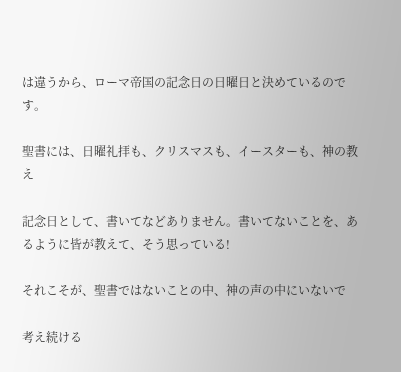は違うから、ローマ帝国の記念日の日曜日と決めているのです。

聖書には、日曜礼拝も、クリスマスも、イースターも、神の教え

記念日として、書いてなどありません。書いてないことを、あるように皆が教えて、そう思っている!

それこそが、聖書ではないことの中、神の声の中にいないで

考え続ける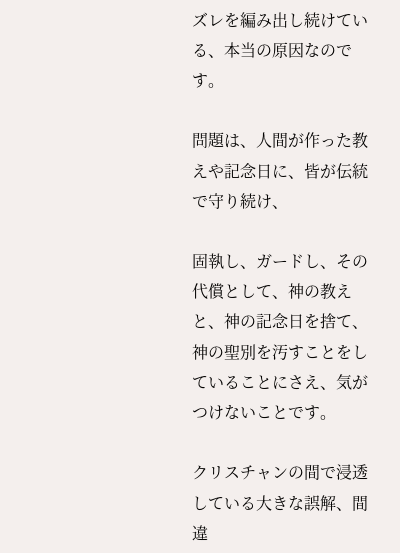ズレを編み出し続けている、本当の原因なのです。

問題は、人間が作った教えや記念日に、皆が伝統で守り続け、

固執し、ガードし、その代償として、神の教えと、神の記念日を捨て、神の聖別を汚すことをしていることにさえ、気がつけないことです。

クリスチャンの間で浸透している大きな誤解、間違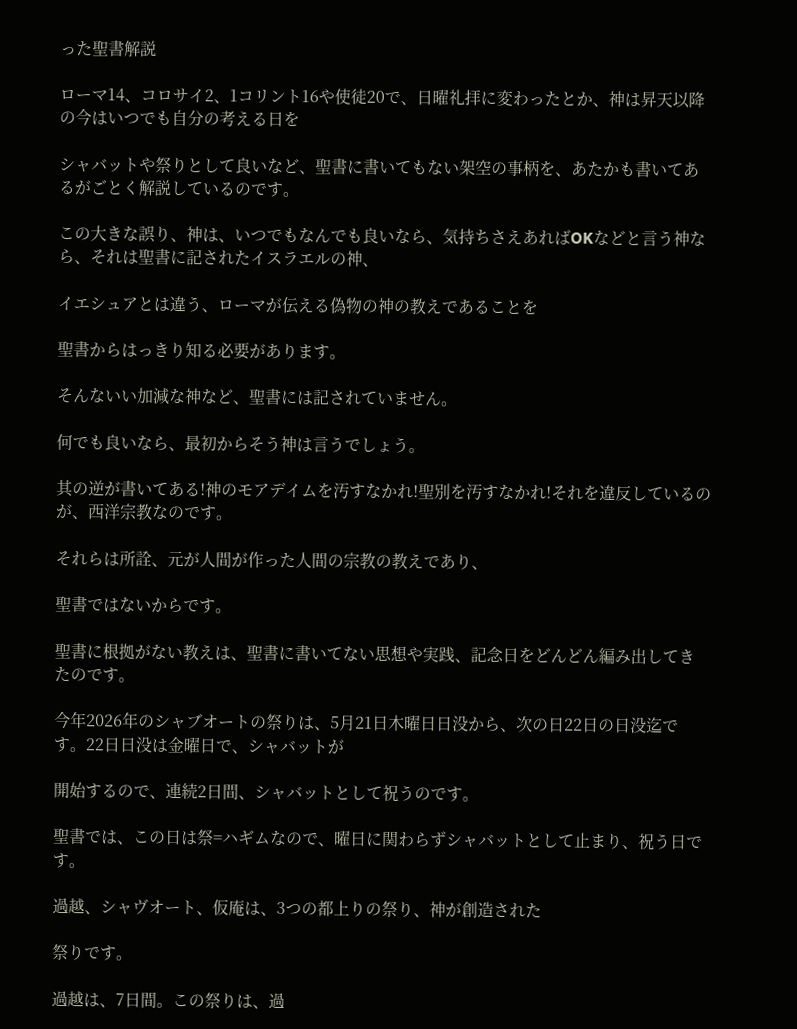った聖書解説

ローマ14、コロサイ2、1コリント16や使徒20で、日曜礼拝に変わったとか、神は昇天以降の今はいつでも自分の考える日を

シャバットや祭りとして良いなど、聖書に書いてもない架空の事柄を、あたかも書いてあるがごとく解説しているのです。

この大きな誤り、神は、いつでもなんでも良いなら、気持ちさえあればOKなどと言う神なら、それは聖書に記されたイスラエルの神、

イエシュアとは違う、ローマが伝える偽物の神の教えであることを

聖書からはっきり知る必要があります。

そんないい加減な神など、聖書には記されていません。

何でも良いなら、最初からそう神は言うでしょう。

其の逆が書いてある!神のモアデイムを汚すなかれ!聖別を汚すなかれ!それを違反しているのが、西洋宗教なのです。

それらは所詮、元が人間が作った人間の宗教の教えであり、

聖書ではないからです。

聖書に根拠がない教えは、聖書に書いてない思想や実践、記念日をどんどん編み出してきたのです。

今年2026年のシャブオートの祭りは、5月21日木曜日日没から、次の日22日の日没迄です。22日日没は金曜日で、シャバットが

開始するので、連続2日間、シャバットとして祝うのです。

聖書では、この日は祭=ハギムなので、曜日に関わらずシャバットとして止まり、祝う日です。

過越、シャヴオート、仮庵は、3つの都上りの祭り、神が創造された

祭りです。

過越は、7日間。この祭りは、過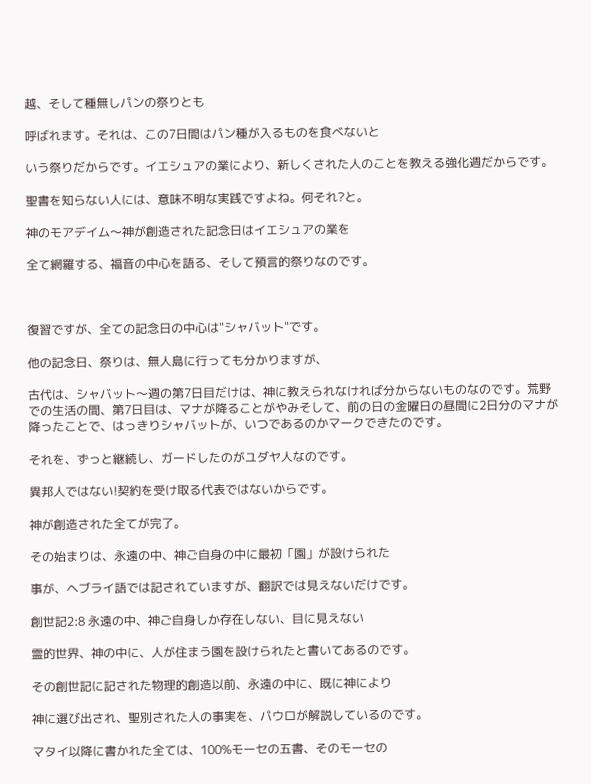越、そして種無しパンの祭りとも

呼ばれます。それは、この7日間はパン種が入るものを食べないと

いう祭りだからです。イエシュアの業により、新しくされた人のことを教える強化週だからです。

聖書を知らない人には、意味不明な実践ですよね。何それ?と。

神のモアデイム〜神が創造された記念日はイエシュアの業を

全て網羅する、福音の中心を語る、そして預言的祭りなのです。



復習ですが、全ての記念日の中心は"シャバット"です。

他の記念日、祭りは、無人島に行っても分かりますが、

古代は、シャバット〜週の第7日目だけは、神に教えられなければ分からないものなのです。荒野での生活の間、第7日目は、マナが降ることがやみそして、前の日の金曜日の昼間に2日分のマナが降ったことで、はっきりシャバットが、いつであるのかマークできたのです。

それを、ずっと継続し、ガードしたのがユダヤ人なのです。

異邦人ではない!契約を受け取る代表ではないからです。

神が創造された全てが完了。

その始まりは、永遠の中、神ご自身の中に最初「園」が設けられた

事が、ヘブライ語では記されていますが、翻訳では見えないだけです。

創世記2:8 永遠の中、神ご自身しか存在しない、目に見えない

霊的世界、神の中に、人が住まう園を設けられたと書いてあるのです。

その創世記に記された物理的創造以前、永遠の中に、既に神により

神に選び出され、聖別された人の事実を、パウロが解説しているのです。

マタイ以降に書かれた全ては、100%モーセの五書、そのモーセの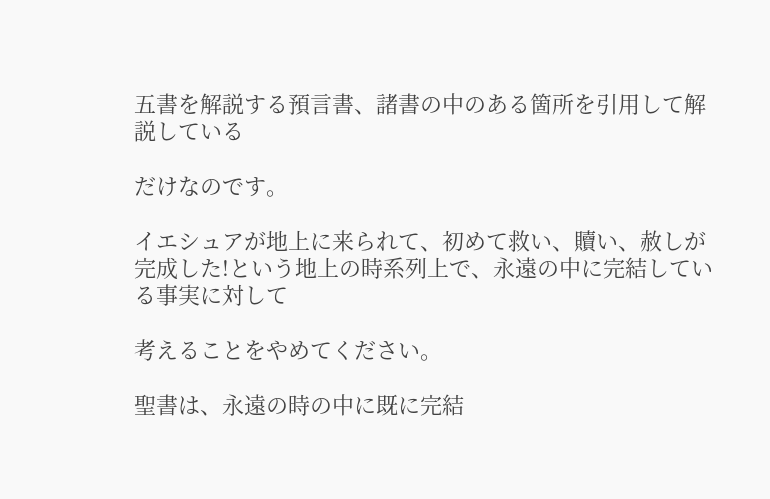五書を解説する預言書、諸書の中のある箇所を引用して解説している

だけなのです。

イエシュアが地上に来られて、初めて救い、贖い、赦しが完成した!という地上の時系列上で、永遠の中に完結している事実に対して

考えることをやめてください。

聖書は、永遠の時の中に既に完結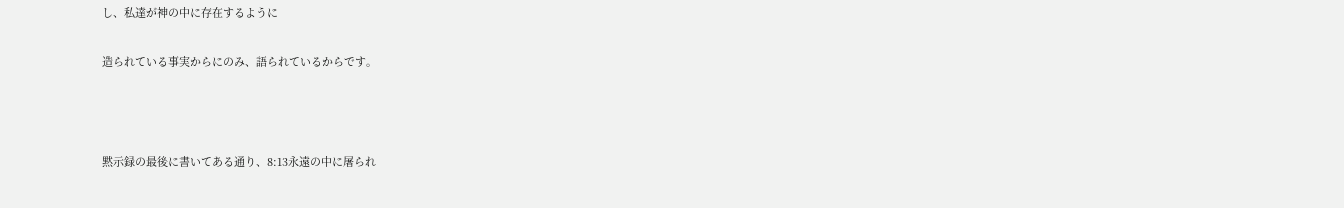し、私達が神の中に存在するように

造られている事実からにのみ、語られているからです。



黙示録の最後に書いてある通り、8:13永遠の中に屠られ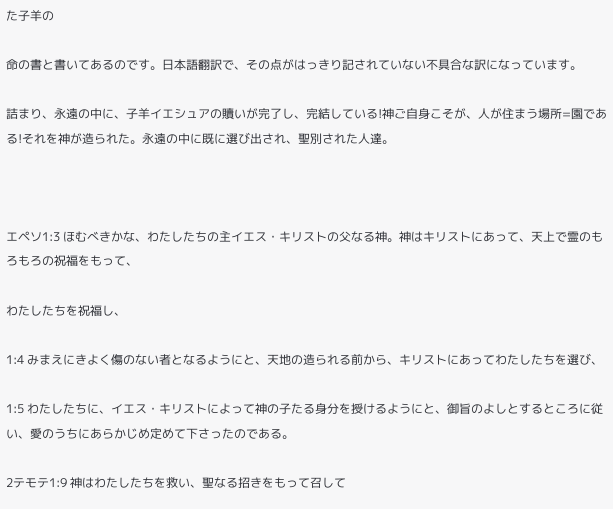た子羊の

命の書と書いてあるのです。日本語翻訳で、その点がはっきり記されていない不具合な訳になっています。

詰まり、永遠の中に、子羊イエシュアの贖いが完了し、完結している!神ご自身こそが、人が住まう場所=園である!それを神が造られた。永遠の中に既に選び出され、聖別された人達。



エペソ1:3 ほむべきかな、わたしたちの主イエス・キリストの父なる神。神はキリストにあって、天上で霊のもろもろの祝福をもって、

わたしたちを祝福し、

1:4 みまえにきよく傷のない者となるようにと、天地の造られる前から、キリストにあってわたしたちを選び、

1:5 わたしたちに、イエス・キリストによって神の子たる身分を授けるようにと、御旨のよしとするところに従い、愛のうちにあらかじめ定めて下さったのである。

2テモテ1:9 神はわたしたちを救い、聖なる招きをもって召して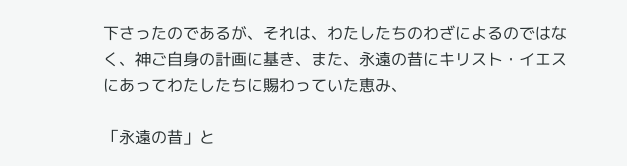下さったのであるが、それは、わたしたちのわざによるのではなく、神ご自身の計画に基き、また、永遠の昔にキリスト・イエスにあってわたしたちに賜わっていた恵み、

「永遠の昔」と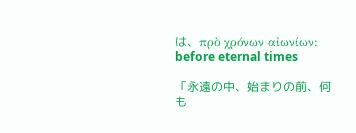は、πρὸ χρόνων αἰωνίων: before eternal times

「永遠の中、始まりの前、何も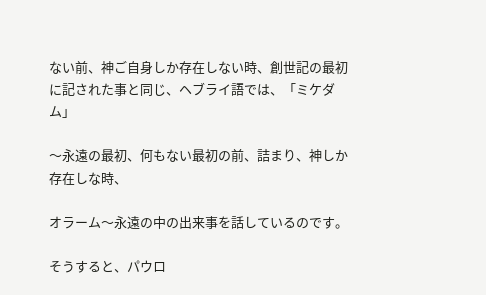ない前、神ご自身しか存在しない時、創世記の最初に記された事と同じ、ヘブライ語では、「ミケダム」

〜永遠の最初、何もない最初の前、詰まり、神しか存在しな時、

オラーム〜永遠の中の出来事を話しているのです。

そうすると、パウロ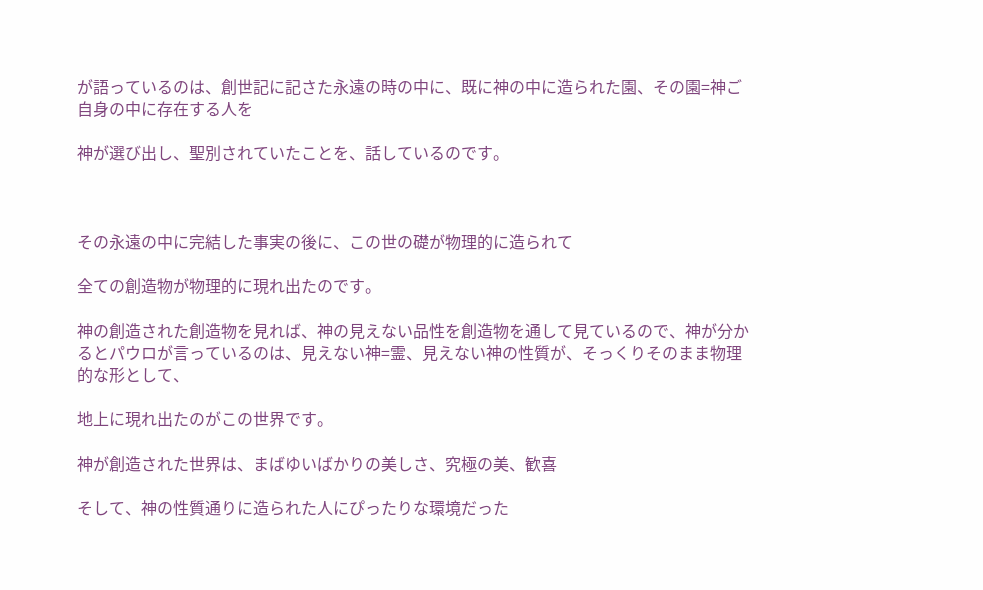が語っているのは、創世記に記さた永遠の時の中に、既に神の中に造られた園、その園=神ご自身の中に存在する人を

神が選び出し、聖別されていたことを、話しているのです。



その永遠の中に完結した事実の後に、この世の礎が物理的に造られて

全ての創造物が物理的に現れ出たのです。

神の創造された創造物を見れば、神の見えない品性を創造物を通して見ているので、神が分かるとパウロが言っているのは、見えない神=霊、見えない神の性質が、そっくりそのまま物理的な形として、

地上に現れ出たのがこの世界です。

神が創造された世界は、まばゆいばかりの美しさ、究極の美、歓喜

そして、神の性質通りに造られた人にぴったりな環境だった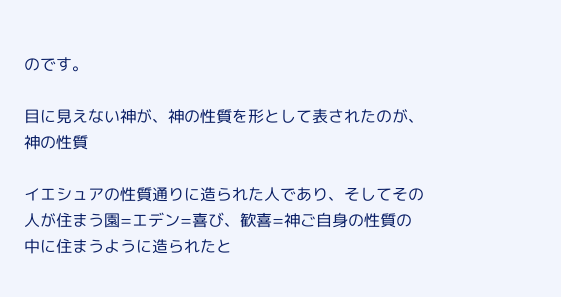のです。

目に見えない神が、神の性質を形として表されたのが、神の性質

イエシュアの性質通りに造られた人であり、そしてその人が住まう園=エデン=喜び、歓喜=神ご自身の性質の中に住まうように造られたと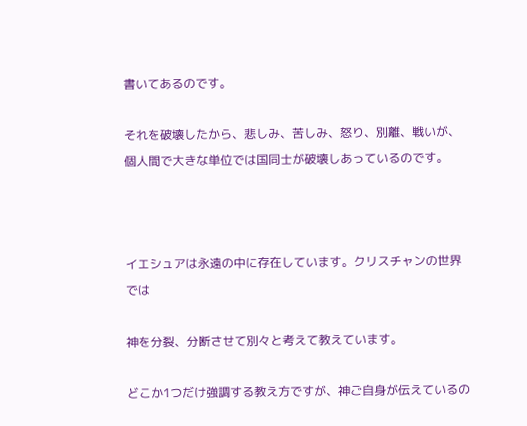書いてあるのです。

それを破壊したから、悲しみ、苦しみ、怒り、別離、戦いが、個人間で大きな単位では国同士が破壊しあっているのです。



イエシュアは永遠の中に存在しています。クリスチャンの世界では

神を分裂、分断させて別々と考えて教えています。

どこか1つだけ強調する教え方ですが、神ご自身が伝えているの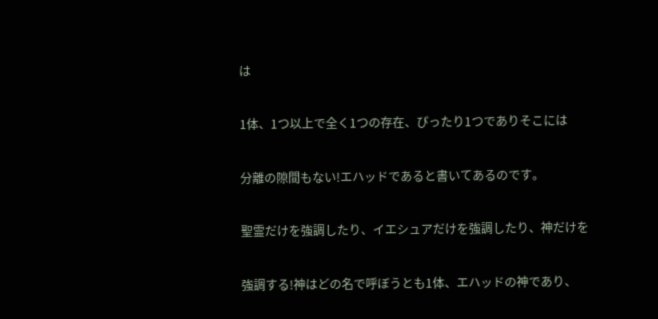は

1体、1つ以上で全く1つの存在、ぴったり1つでありそこには

分離の隙間もない!エハッドであると書いてあるのです。

聖霊だけを強調したり、イエシュアだけを強調したり、神だけを

強調する!神はどの名で呼ぼうとも1体、エハッドの神であり、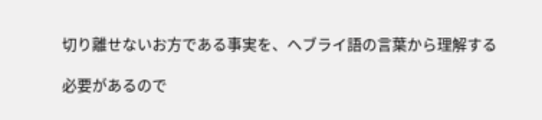切り離せないお方である事実を、ヘブライ語の言葉から理解する

必要があるので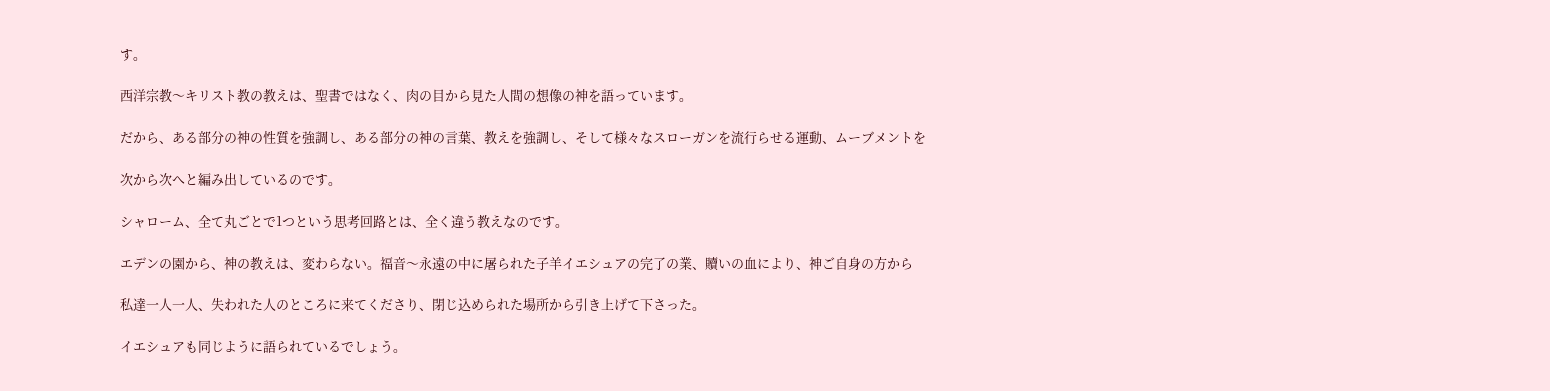す。

西洋宗教〜キリスト教の教えは、聖書ではなく、肉の目から見た人間の想像の神を語っています。

だから、ある部分の神の性質を強調し、ある部分の神の言葉、教えを強調し、そして様々なスローガンを流行らせる運動、ムーブメントを

次から次へと編み出しているのです。

シャローム、全て丸ごとで1つという思考回路とは、全く違う教えなのです。

エデンの園から、神の教えは、変わらない。福音〜永遠の中に屠られた子羊イエシュアの完了の業、贖いの血により、神ご自身の方から

私達一人一人、失われた人のところに来てくださり、閉じ込められた場所から引き上げて下さった。

イエシュアも同じように語られているでしょう。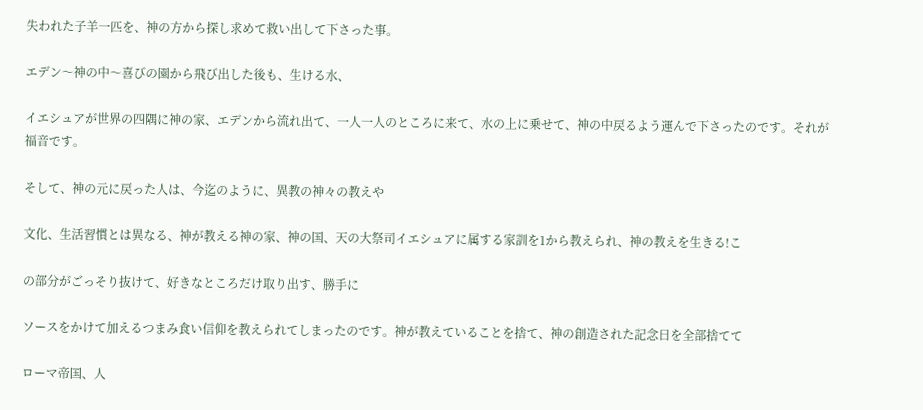失われた子羊一匹を、神の方から探し求めて救い出して下さった事。

エデン〜神の中〜喜びの園から飛び出した後も、生ける水、

イエシュアが世界の四隅に神の家、エデンから流れ出て、一人一人のところに来て、水の上に乗せて、神の中戻るよう運んで下さったのです。それが福音です。

そして、神の元に戻った人は、今迄のように、異教の神々の教えや

文化、生活習慣とは異なる、神が教える神の家、神の国、天の大祭司イエシュアに属する家訓を1から教えられ、神の教えを生きる!こ

の部分がごっそり抜けて、好きなところだけ取り出す、勝手に

ソースをかけて加えるつまみ食い信仰を教えられてしまったのです。神が教えていることを捨て、神の創造された記念日を全部捨てて

ローマ帝国、人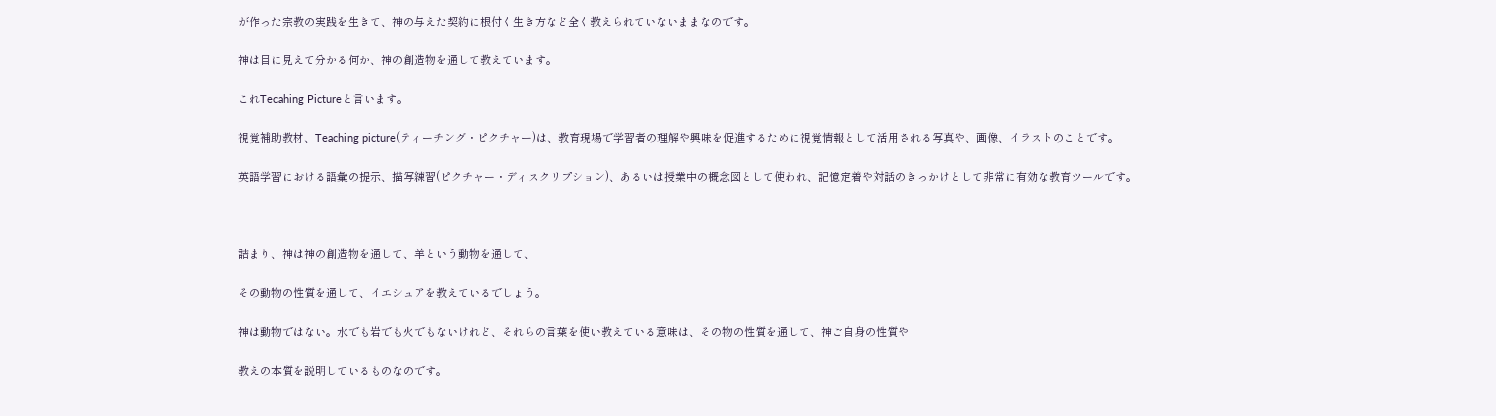が作った宗教の実践を生きて、神の与えた契約に根付く生き方など全く教えられていないままなのです。

神は目に見えて分かる何か、神の創造物を通して教えています。

これTecahing Pictureと言います。

視覚補助教材、Teaching picture(ティーチング・ピクチャー)は、教育現場で学習者の理解や興味を促進するために視覚情報として活用される写真や、画像、イラストのことです。

英語学習における語彙の提示、描写練習(ピクチャー・ディスクリプション)、あるいは授業中の概念図として使われ、記憶定着や対話のきっかけとして非常に有効な教育ツールです。



詰まり、神は神の創造物を通して、羊という動物を通して、

その動物の性質を通して、イエシュアを教えているでしょう。

神は動物ではない。水でも岩でも火でもないけれど、それらの言葉を使い教えている意味は、その物の性質を通して、神ご自身の性質や

教えの本質を説明しているものなのです。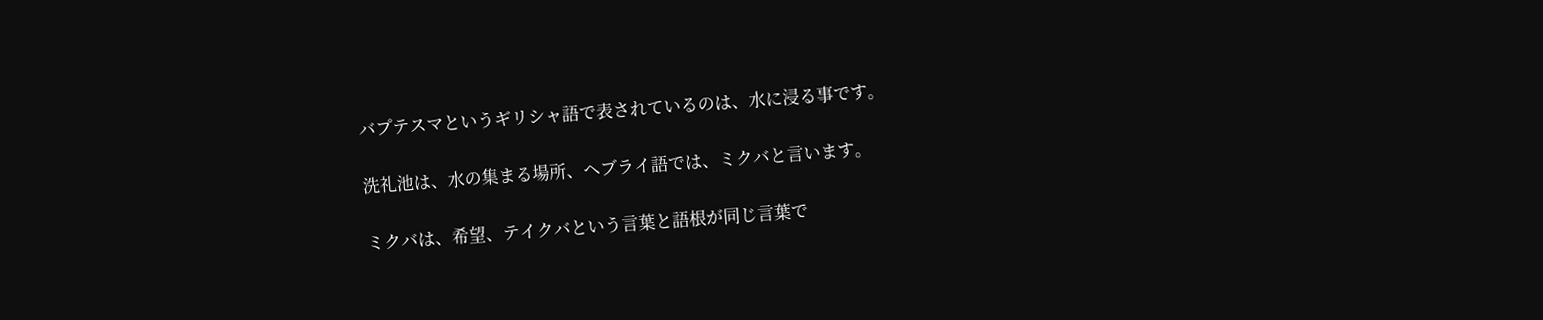バプテスマというギリシャ語で表されているのは、水に浸る事です。

洗礼池は、水の集まる場所、ヘブライ語では、ミクバと言います。

ミクバは、希望、テイクバという言葉と語根が同じ言葉で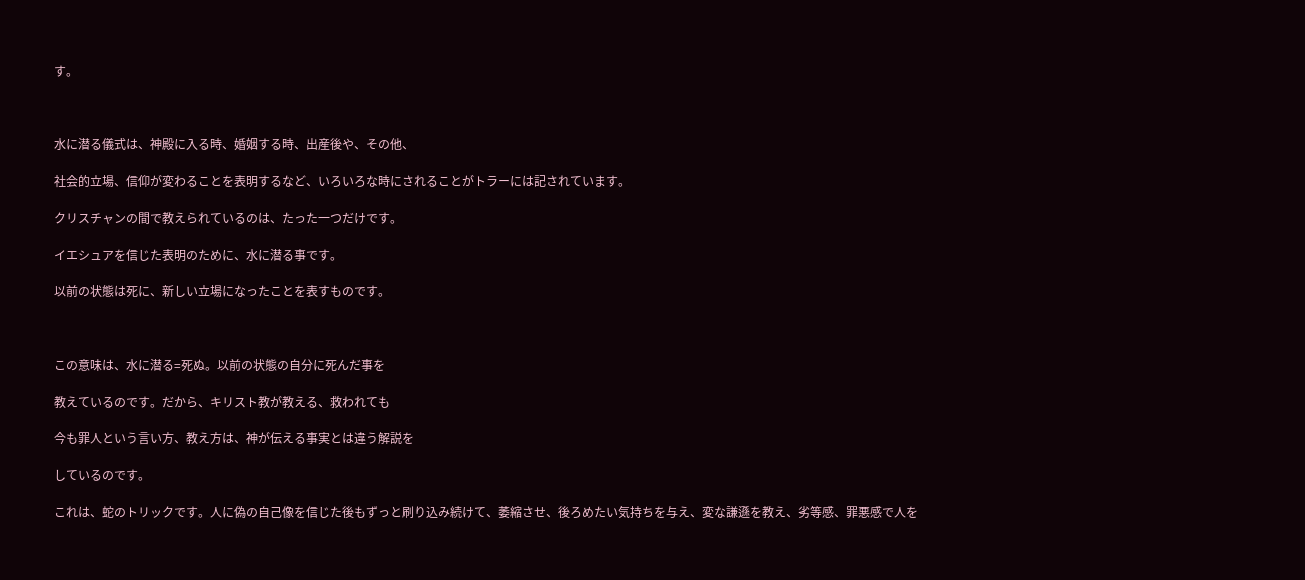す。



水に潜る儀式は、神殿に入る時、婚姻する時、出産後や、その他、

社会的立場、信仰が変わることを表明するなど、いろいろな時にされることがトラーには記されています。

クリスチャンの間で教えられているのは、たった一つだけです。

イエシュアを信じた表明のために、水に潜る事です。

以前の状態は死に、新しい立場になったことを表すものです。



この意味は、水に潜る=死ぬ。以前の状態の自分に死んだ事を

教えているのです。だから、キリスト教が教える、救われても

今も罪人という言い方、教え方は、神が伝える事実とは違う解説を

しているのです。

これは、蛇のトリックです。人に偽の自己像を信じた後もずっと刷り込み続けて、萎縮させ、後ろめたい気持ちを与え、変な謙遜を教え、劣等感、罪悪感で人を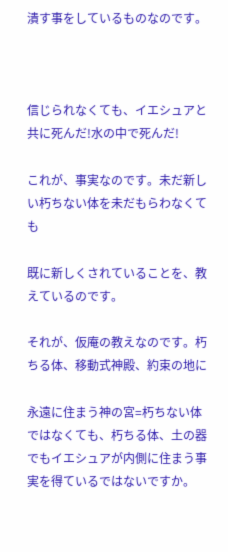潰す事をしているものなのです。



信じられなくても、イエシュアと共に死んだ!水の中で死んだ!

これが、事実なのです。未だ新しい朽ちない体を未だもらわなくても

既に新しくされていることを、教えているのです。

それが、仮庵の教えなのです。朽ちる体、移動式神殿、約束の地に

永遠に住まう神の宮=朽ちない体ではなくても、朽ちる体、土の器でもイエシュアが内側に住まう事実を得ているではないですか。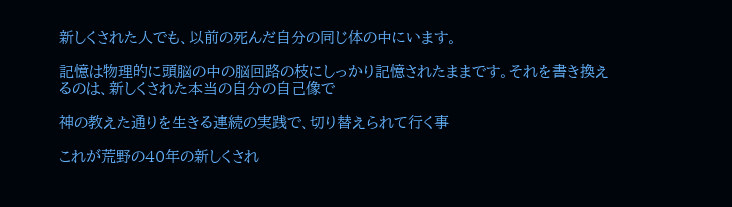新しくされた人でも、以前の死んだ自分の同じ体の中にいます。

記憶は物理的に頭脳の中の脳回路の枝にしっかり記憶されたままです。それを書き換えるのは、新しくされた本当の自分の自己像で

神の教えた通りを生きる連続の実践で、切り替えられて行く事

これが荒野の40年の新しくされ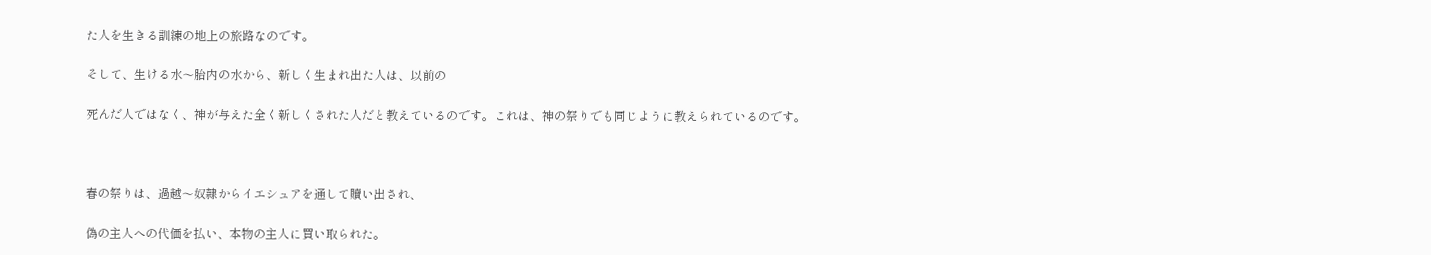た人を生きる訓練の地上の旅路なのです。

そして、生ける水〜胎内の水から、新しく生まれ出た人は、以前の

死んだ人ではなく、神が与えた全く新しくされた人だと教えているのです。これは、神の祭りでも同じように教えられているのです。



春の祭りは、過越〜奴隷からイエシュアを通して贖い出され、

偽の主人への代価を払い、本物の主人に買い取られた。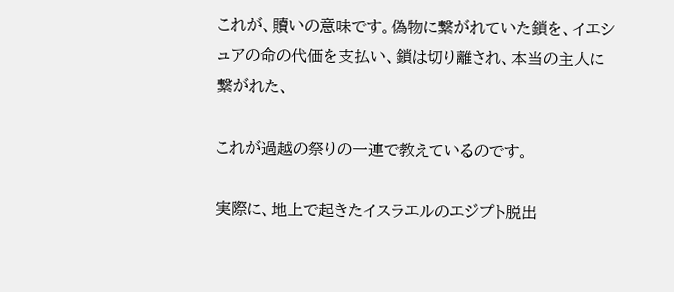これが、贖いの意味です。偽物に繋がれていた鎖を、イエシュアの命の代価を支払い、鎖は切り離され、本当の主人に繋がれた、

これが過越の祭りの一連で教えているのです。

実際に、地上で起きたイスラエルのエジプト脱出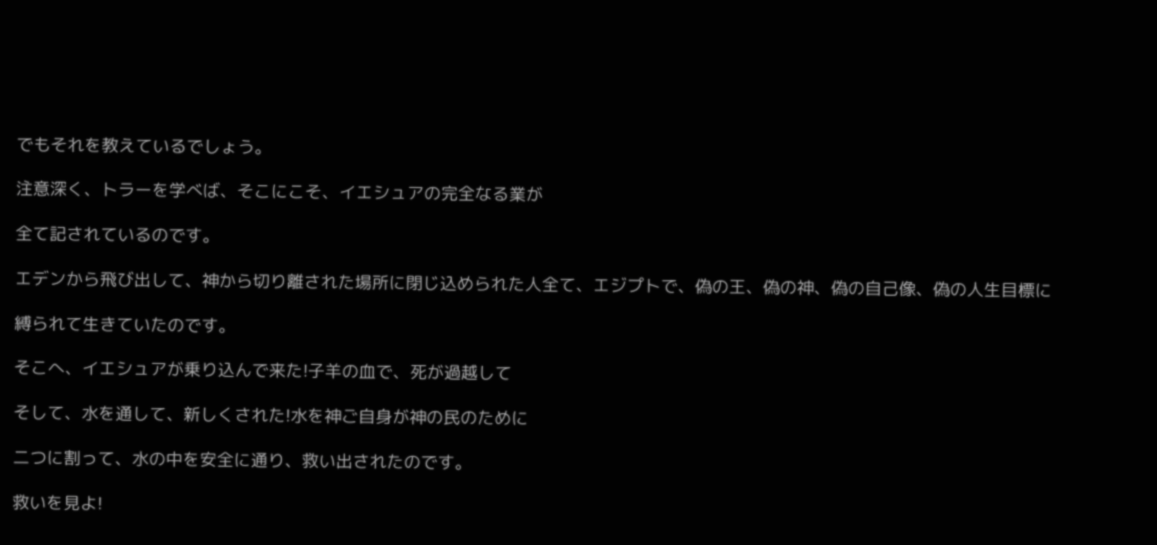でもそれを教えているでしょう。

注意深く、トラーを学べば、そこにこそ、イエシュアの完全なる業が

全て記されているのです。

エデンから飛び出して、神から切り離された場所に閉じ込められた人全て、エジプトで、偽の王、偽の神、偽の自己像、偽の人生目標に

縛られて生きていたのです。

そこへ、イエシュアが乗り込んで来た!子羊の血で、死が過越して

そして、水を通して、新しくされた!水を神ご自身が神の民のために

二つに割って、水の中を安全に通り、救い出されたのです。

救いを見よ!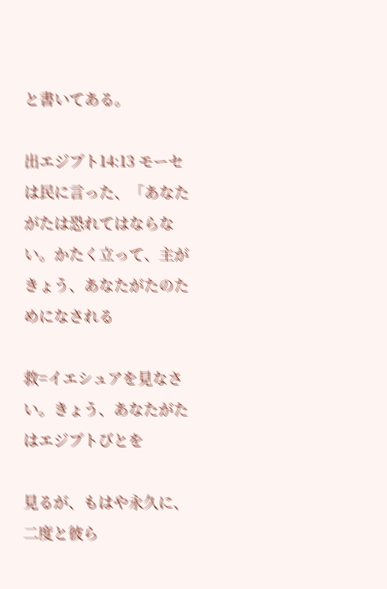と書いてある。

出エジプト14:13 モーセは民に言った、「あなたがたは恐れてはならない。かたく立って、主がきょう、あなたがたのためになされる

救=イエシュアを見なさい。きょう、あなたがたはエジプトびとを

見るが、もはや永久に、二度と彼ら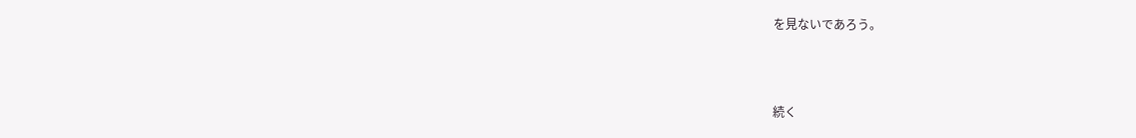を見ないであろう。



続く